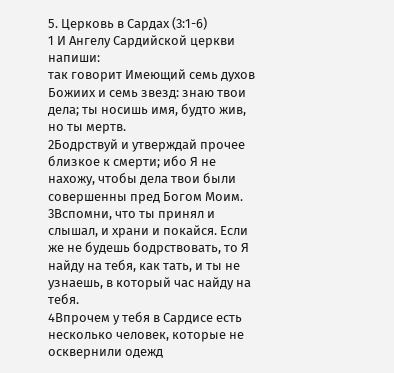5. Церковь в Сардах (3:1-6)
1 И Ангелу Сардийской церкви напиши:
так говорит Имеющий семь духов Божиих и семь звезд: знаю твои дела; ты носишь имя, будто жив, но ты мертв.
2Бодрствуй и утверждай прочее близкое к смерти; ибо Я не нахожу, чтобы дела твои были совершенны пред Богом Моим.
3Вспомни, что ты принял и слышал, и храни и покайся. Если же не будешь бодрствовать, то Я найду на тебя, как тать, и ты не узнаешь, в который час найду на тебя.
4Впрочем у тебя в Сардисе есть несколько человек, которые не осквернили одежд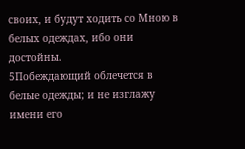своих, и будут ходить со Мною в белых одеждах, ибо они достойны.
5Побеждающий облечется в белые одежды; и не изглажу имени его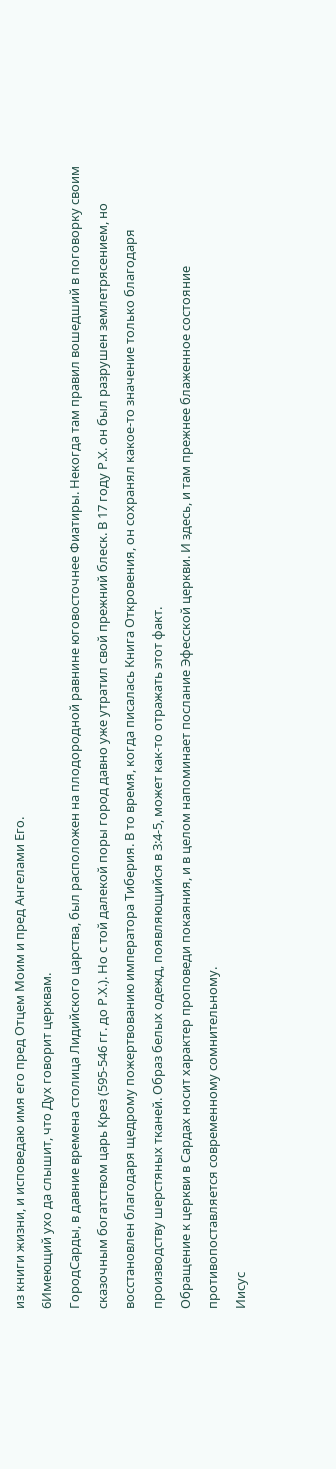из книги жизни, и исповедаю имя его пред Отцем Моим и пред Ангелами Его.
6Имеющий ухо да слышит, что Дух говорит церквам.
ГородСарды, в давние времена столица Лидийского царства, был расположен на плодородной равнине юговосточнее Фиатиры. Некогда там правил вошедший в поговорку своим сказочным богатством царь Крез (595-546 гг. до Р.Х.). Но с той далекой поры город давно уже утратил свой прежний блеск. В 17 году Р.Х. он был разрушен землетрясением, но восстановлен благодаря щедрому пожертвованию императора Тиберия. В то время, когда писалась Книга Откровения, он сохранял какое-то значение только благодаря производству шерстяных тканей. Образ белых одежд, появляющийся в 3:4-5, может как-то отражать этот факт.
Обращение к церкви в Сардах носит характер проповеди покаяния, и в целом напоминает послание Эфесской церкви. И здесь, и там прежнее блаженное состояние противопоставляется современному сомнительному.
Иисус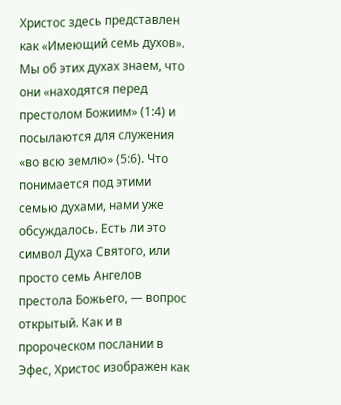Христос здесь представлен как «Имеющий семь духов». Мы об этих духах знаем, что они «находятся перед престолом Божиим» (1:4) и посылаются для служения «во всю землю» (5:6). Что понимается под этими семью духами, нами уже обсуждалось. Есть ли это символ Духа Святого, или просто семь Ангелов престола Божьего, — вопрос открытый. Как и в пророческом послании в Эфес, Христос изображен как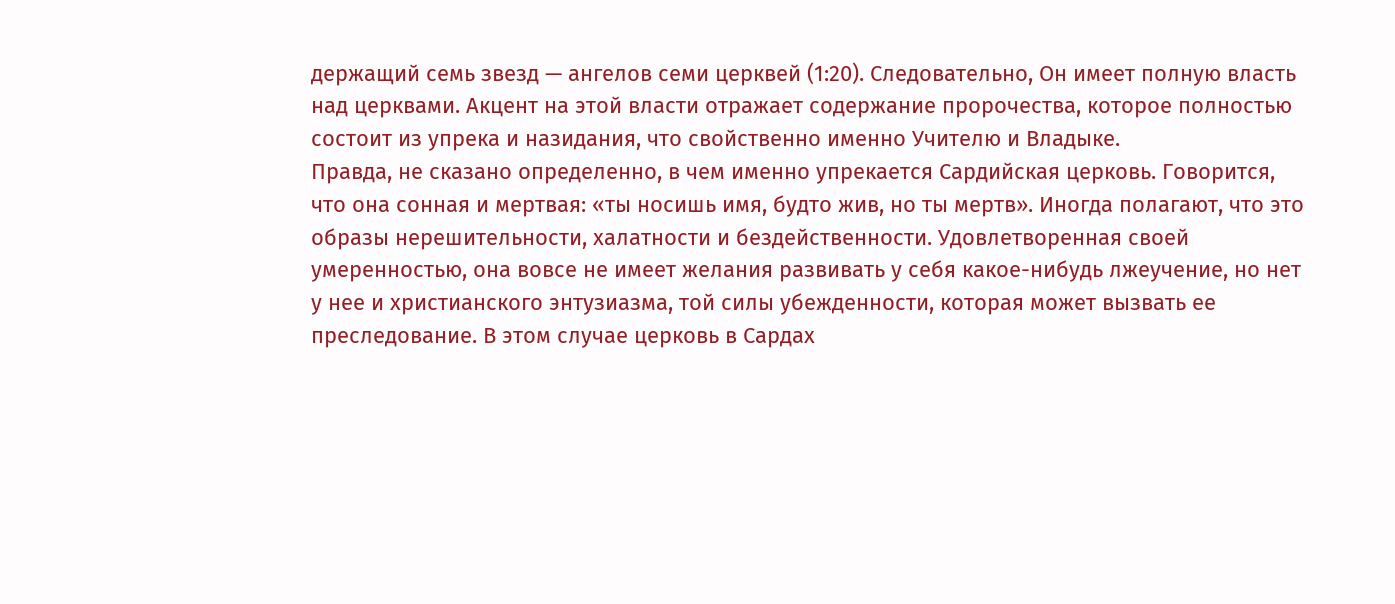держащий семь звезд — ангелов семи церквей (1:20). Следовательно, Он имеет полную власть над церквами. Акцент на этой власти отражает содержание пророчества, которое полностью состоит из упрека и назидания, что свойственно именно Учителю и Владыке.
Правда, не сказано определенно, в чем именно упрекается Сардийская церковь. Говорится, что она сонная и мертвая: «ты носишь имя, будто жив, но ты мертв». Иногда полагают, что это образы нерешительности, халатности и бездейственности. Удовлетворенная своей умеренностью, она вовсе не имеет желания развивать у себя какое-нибудь лжеучение, но нет у нее и христианского энтузиазма, той силы убежденности, которая может вызвать ее преследование. В этом случае церковь в Сардах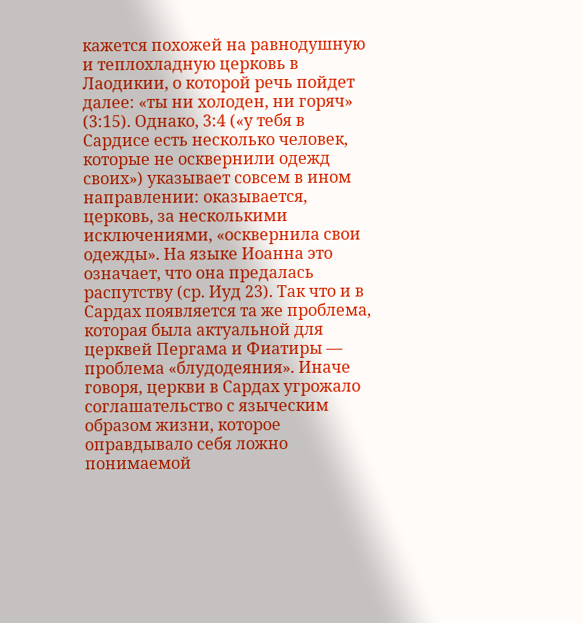кажется похожей на равнодушную и теплохладную церковь в Лаодикии, о которой речь пойдет далее: «ты ни холоден, ни горяч» (3:15). Однако, 3:4 («у тебя в Сардисе есть несколько человек, которые не осквернили одежд своих») указывает совсем в ином направлении: оказывается, церковь, за несколькими исключениями, «осквернила свои одежды». На языке Иоанна это означает, что она предалась распутству (ср. Иуд 23). Так что и в Сардах появляется та же проблема, которая была актуальной для церквей Пергама и Фиатиры — проблема «блудодеяния». Иначе говоря, церкви в Сардах угрожало соглашательство с языческим образом жизни, которое оправдывало себя ложно понимаемой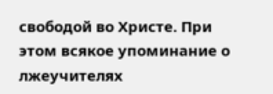свободой во Христе. При этом всякое упоминание о лжеучителях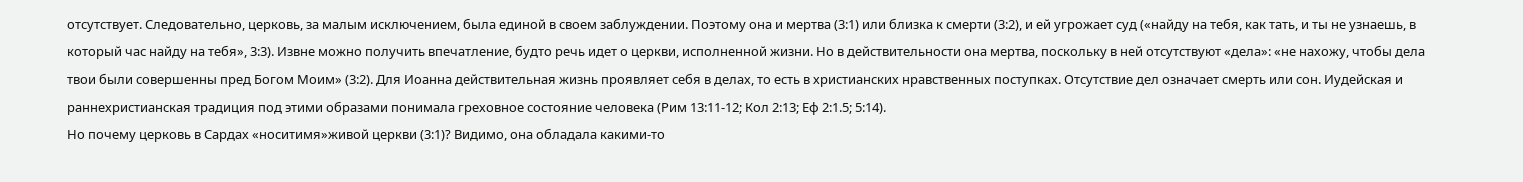отсутствует. Следовательно, церковь, за малым исключением, была единой в своем заблуждении. Поэтому она и мертва (3:1) или близка к смерти (3:2), и ей угрожает суд («найду на тебя, как тать, и ты не узнаешь, в который час найду на тебя», 3:3). Извне можно получить впечатление, будто речь идет о церкви, исполненной жизни. Но в действительности она мертва, поскольку в ней отсутствуют «дела»: «не нахожу, чтобы дела твои были совершенны пред Богом Моим» (3:2). Для Иоанна действительная жизнь проявляет себя в делах, то есть в христианских нравственных поступках. Отсутствие дел означает смерть или сон. Иудейская и раннехристианская традиция под этими образами понимала греховное состояние человека (Рим 13:11-12; Кол 2:13; Еф 2:1.5; 5:14).
Но почему церковь в Сардах «носитимя»живой церкви (3:1)? Видимо, она обладала какими-то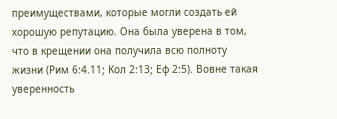преимуществами, которые могли создать ей хорошую репутацию. Она была уверена в том, что в крещении она получила всю полноту жизни (Рим 6:4.11; Кол 2:13; Еф 2:5). Вовне такая уверенность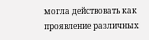могла действовать как проявление различных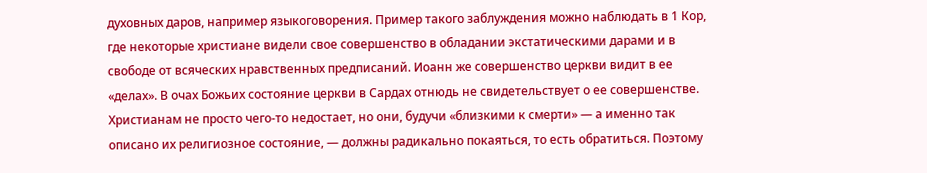духовных даров, например языкоговорения. Пример такого заблуждения можно наблюдать в 1 Кор, где некоторые христиане видели свое совершенство в обладании экстатическими дарами и в свободе от всяческих нравственных предписаний. Иоанн же совершенство церкви видит в ее «делах». В очах Божьих состояние церкви в Сардах отнюдь не свидетельствует о ее совершенстве. Христианам не просто чего-то недостает, но они, будучи «близкими к смерти» — а именно так описано их религиозное состояние, — должны радикально покаяться, то есть обратиться. Поэтому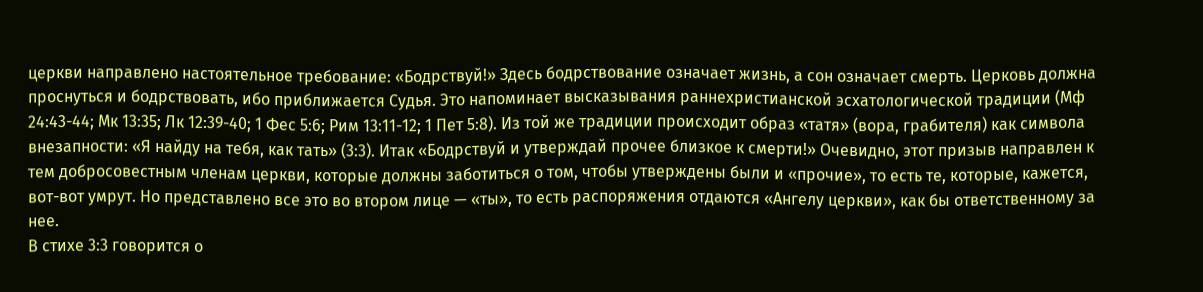церкви направлено настоятельное требование: «Бодрствуй!» Здесь бодрствование означает жизнь, а сон означает смерть. Церковь должна проснуться и бодрствовать, ибо приближается Судья. Это напоминает высказывания раннехристианской эсхатологической традиции (Мф 24:43-44; Мк 13:35; Лк 12:39-40; 1 Фес 5:6; Рим 13:11-12; 1 Пет 5:8). Из той же традиции происходит образ «татя» (вора, грабителя) как символа внезапности: «Я найду на тебя, как тать» (3:3). Итак «Бодрствуй и утверждай прочее близкое к смерти!» Очевидно, этот призыв направлен к тем добросовестным членам церкви, которые должны заботиться о том, чтобы утверждены были и «прочие», то есть те, которые, кажется, вот-вот умрут. Но представлено все это во втором лице — «ты», то есть распоряжения отдаются «Ангелу церкви», как бы ответственному за нее.
В стихе 3:3 говорится о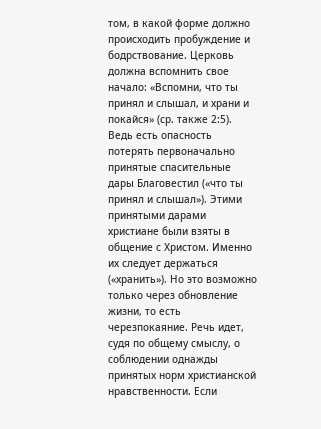том, в какой форме должно происходить пробуждение и бодрствование. Церковь должна вспомнить свое начало: «Вспомни, что ты принял и слышал, и храни и покайся» (ср. также 2:5). Ведь есть опасность потерять первоначально принятые спасительные дары Благовестил («что ты принял и слышал»). Этими принятыми дарами христиане были взяты в общение с Христом. Именно их следует держаться («хранить»). Но это возможно только через обновление жизни, то есть черезпокаяние. Речь идет, судя по общему смыслу, о соблюдении однажды принятых норм христианской нравственности. Если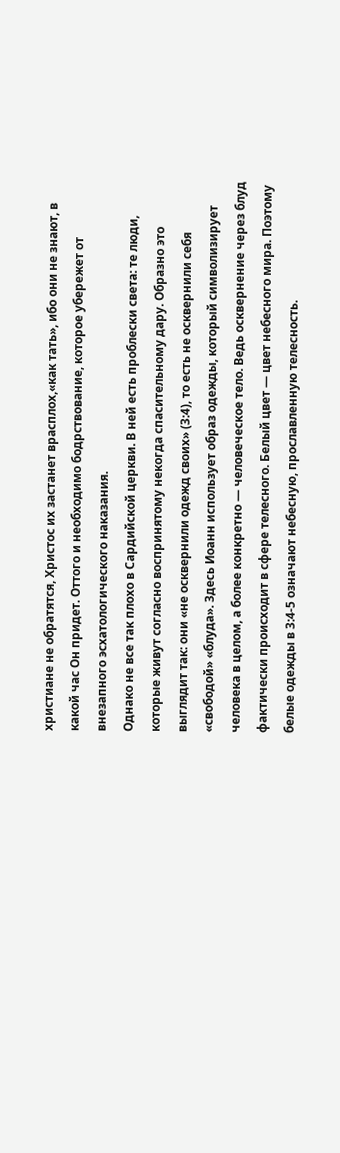христиане не обратятся, Христос их застанет врасплох,«как тать», ибо они не знают, в какой час Он придет. Оттого и необходимо бодрствование, которое убережет от внезапного эсхатологического наказания.
Однако не все так плохо в Сардийской церкви. В ней есть проблески света: те люди, которые живут согласно воспринятому некогда спасительному дару. Образно это выглядит так: они «не осквернили одежд своих» (3:4), то есть не осквернили себя «свободой» «блуда». Здесь Иоанн использует образ одежды, который символизирует человека в целом, а более конкретно — человеческое тело. Ведь осквернение через блуд фактически происходит в сфере телесного. Белый цвет — цвет небесного мира. Поэтому белые одежды в 3:4-5 означают небесную, прославленную телесность.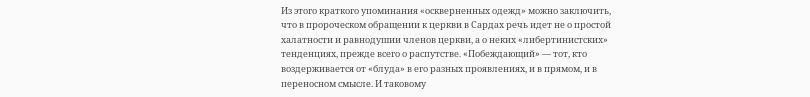Из этого краткого упоминания «оскверненных одежд» можно заключить, что в пророческом обращении к церкви в Сардах речь идет не о простой халатности и равнодушии членов церкви, а о неких «либертинистских» тенденциях, прежде всего о распутстве. «Побеждающий» — тот, кто воздерживается от «блуда» в его разных проявлениях, и в прямом, и в переносном смысле. И таковому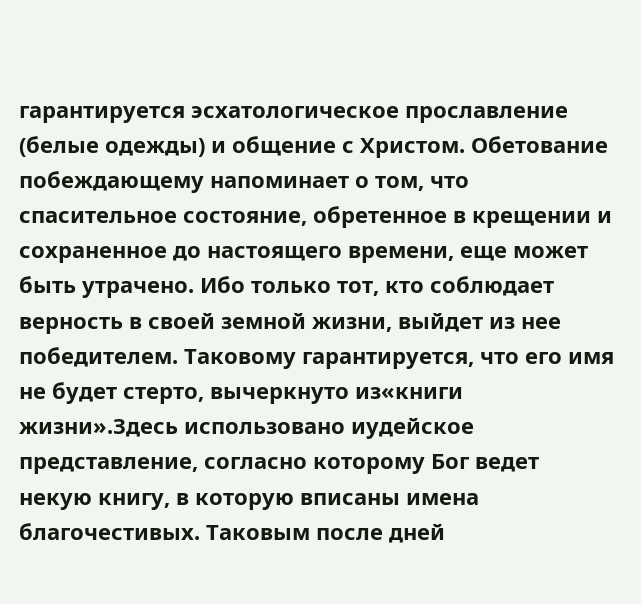гарантируется эсхатологическое прославление (белые одежды) и общение с Христом. Обетование побеждающему напоминает о том, что спасительное состояние, обретенное в крещении и сохраненное до настоящего времени, еще может быть утрачено. Ибо только тот, кто соблюдает верность в своей земной жизни, выйдет из нее победителем. Таковому гарантируется, что его имя не будет стерто, вычеркнуто из«книги жизни».Здесь использовано иудейское представление, согласно которому Бог ведет некую книгу, в которую вписаны имена благочестивых. Таковым после дней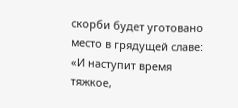скорби будет уготовано место в грядущей славе: «И наступит время тяжкое,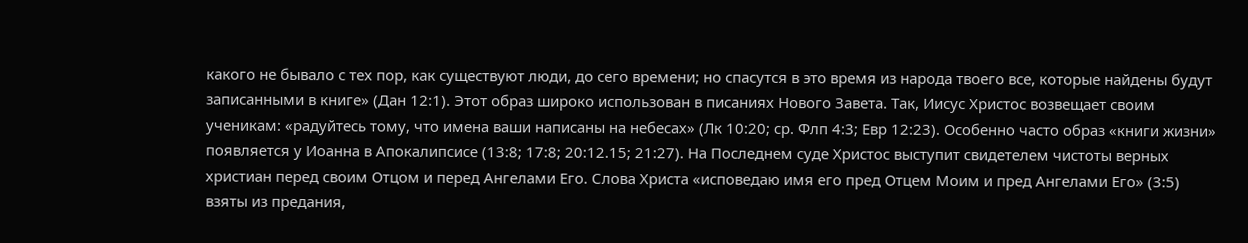какого не бывало с тех пор, как существуют люди, до сего времени; но спасутся в это время из народа твоего все, которые найдены будут записанными в книге» (Дан 12:1). Этот образ широко использован в писаниях Нового Завета. Так, Иисус Христос возвещает своим ученикам: «радуйтесь тому, что имена ваши написаны на небесах» (Лк 10:20; ср. Флп 4:3; Евр 12:23). Особенно часто образ «книги жизни» появляется у Иоанна в Апокалипсисе (13:8; 17:8; 20:12.15; 21:27). На Последнем суде Христос выступит свидетелем чистоты верных христиан перед своим Отцом и перед Ангелами Его. Слова Христа «исповедаю имя его пред Отцем Моим и пред Ангелами Его» (3:5) взяты из предания,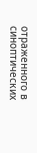отраженного в синоптических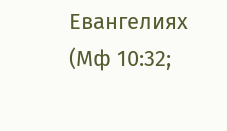Евангелиях (Мф 10:32;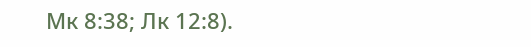Мк 8:38; Лк 12:8).